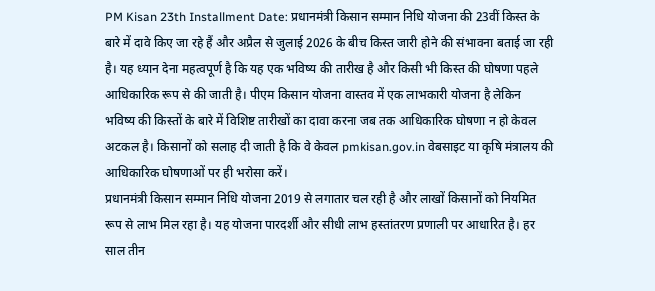PM Kisan 23th Installment Date: प्रधानमंत्री किसान सम्मान निधि योजना की 23वीं किस्त के बारे में दावे किए जा रहे हैं और अप्रैल से जुलाई 2026 के बीच किस्त जारी होने की संभावना बताई जा रही है। यह ध्यान देना महत्वपूर्ण है कि यह एक भविष्य की तारीख है और किसी भी किस्त की घोषणा पहले आधिकारिक रूप से की जाती है। पीएम किसान योजना वास्तव में एक लाभकारी योजना है लेकिन भविष्य की किस्तों के बारे में विशिष्ट तारीखों का दावा करना जब तक आधिकारिक घोषणा न हो केवल अटकल है। किसानों को सलाह दी जाती है कि वे केवल pmkisan.gov.in वेबसाइट या कृषि मंत्रालय की आधिकारिक घोषणाओं पर ही भरोसा करें।
प्रधानमंत्री किसान सम्मान निधि योजना 2019 से लगातार चल रही है और लाखों किसानों को नियमित रूप से लाभ मिल रहा है। यह योजना पारदर्शी और सीधी लाभ हस्तांतरण प्रणाली पर आधारित है। हर साल तीन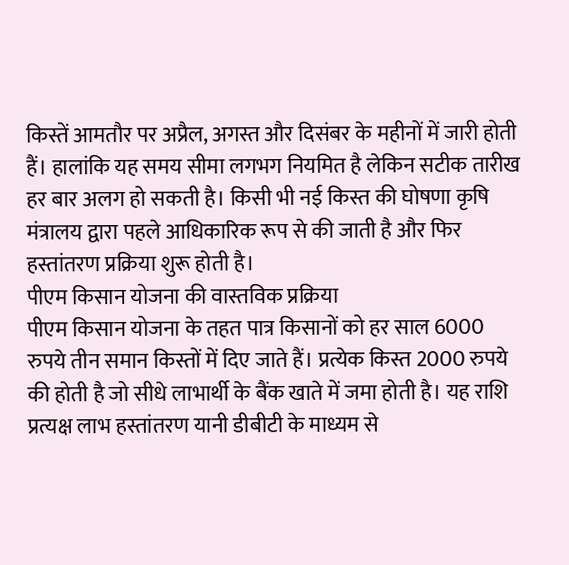किस्तें आमतौर पर अप्रैल, अगस्त और दिसंबर के महीनों में जारी होती हैं। हालांकि यह समय सीमा लगभग नियमित है लेकिन सटीक तारीख हर बार अलग हो सकती है। किसी भी नई किस्त की घोषणा कृषि मंत्रालय द्वारा पहले आधिकारिक रूप से की जाती है और फिर हस्तांतरण प्रक्रिया शुरू होती है।
पीएम किसान योजना की वास्तविक प्रक्रिया
पीएम किसान योजना के तहत पात्र किसानों को हर साल 6000 रुपये तीन समान किस्तों में दिए जाते हैं। प्रत्येक किस्त 2000 रुपये की होती है जो सीधे लाभार्थी के बैंक खाते में जमा होती है। यह राशि प्रत्यक्ष लाभ हस्तांतरण यानी डीबीटी के माध्यम से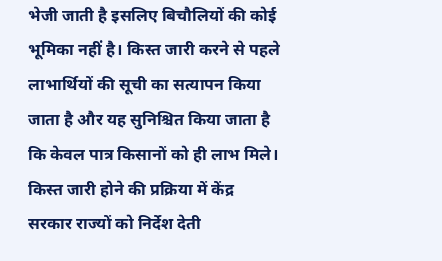भेजी जाती है इसलिए बिचौलियों की कोई भूमिका नहीं है। किस्त जारी करने से पहले लाभार्थियों की सूची का सत्यापन किया जाता है और यह सुनिश्चित किया जाता है कि केवल पात्र किसानों को ही लाभ मिले।
किस्त जारी होने की प्रक्रिया में केंद्र सरकार राज्यों को निर्देश देती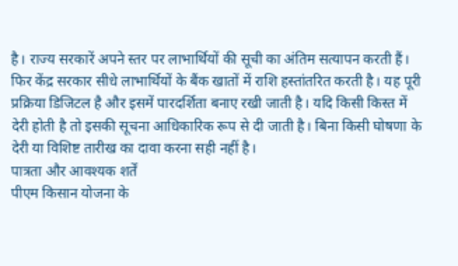है। राज्य सरकारें अपने स्तर पर लाभार्थियों की सूची का अंतिम सत्यापन करती हैं। फिर केंद्र सरकार सीधे लाभार्थियों के बैंक खातों में राशि हस्तांतरित करती है। यह पूरी प्रक्रिया डिजिटल है और इसमें पारदर्शिता बनाए रखी जाती है। यदि किसी किस्त में देरी होती है तो इसकी सूचना आधिकारिक रूप से दी जाती है। बिना किसी घोषणा के देरी या विशिष्ट तारीख का दावा करना सही नहीं है।
पात्रता और आवश्यक शर्तें
पीएम किसान योजना के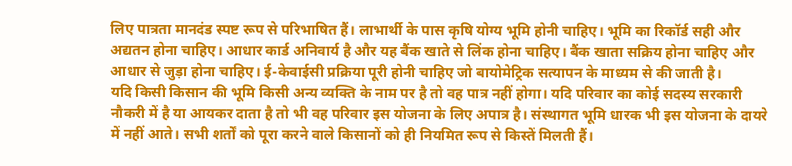लिए पात्रता मानदंड स्पष्ट रूप से परिभाषित हैं। लाभार्थी के पास कृषि योग्य भूमि होनी चाहिए। भूमि का रिकॉर्ड सही और अद्यतन होना चाहिए। आधार कार्ड अनिवार्य है और यह बैंक खाते से लिंक होना चाहिए। बैंक खाता सक्रिय होना चाहिए और आधार से जुड़ा होना चाहिए। ई-केवाईसी प्रक्रिया पूरी होनी चाहिए जो बायोमेट्रिक सत्यापन के माध्यम से की जाती है।
यदि किसी किसान की भूमि किसी अन्य व्यक्ति के नाम पर है तो वह पात्र नहीं होगा। यदि परिवार का कोई सदस्य सरकारी नौकरी में है या आयकर दाता है तो भी वह परिवार इस योजना के लिए अपात्र है। संस्थागत भूमि धारक भी इस योजना के दायरे में नहीं आते। सभी शर्तों को पूरा करने वाले किसानों को ही नियमित रूप से किस्तें मिलती हैं।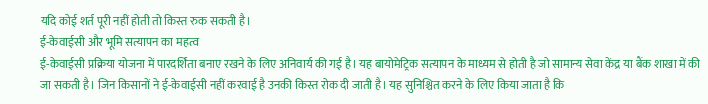यदि कोई शर्त पूरी नहीं होती तो किस्त रुक सकती है।
ई-केवाईसी और भूमि सत्यापन का महत्व
ई-केवाईसी प्रक्रिया योजना में पारदर्शिता बनाए रखने के लिए अनिवार्य की गई है। यह बायोमेट्रिक सत्यापन के माध्यम से होती है जो सामान्य सेवा केंद्र या बैंक शाखा में की जा सकती है। जिन किसानों ने ई-केवाईसी नहीं करवाई है उनकी किस्त रोक दी जाती है। यह सुनिश्चित करने के लिए किया जाता है कि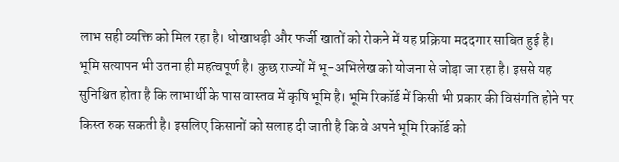लाभ सही व्यक्ति को मिल रहा है। धोखाधड़ी और फर्जी खातों को रोकने में यह प्रक्रिया मददगार साबित हुई है।
भूमि सत्यापन भी उतना ही महत्वपूर्ण है। कुछ राज्यों में भू-अभिलेख को योजना से जोड़ा जा रहा है। इससे यह सुनिश्चित होता है कि लाभार्थी के पास वास्तव में कृषि भूमि है। भूमि रिकॉर्ड में किसी भी प्रकार की विसंगति होने पर किस्त रुक सकती है। इसलिए किसानों को सलाह दी जाती है कि वे अपने भूमि रिकॉर्ड को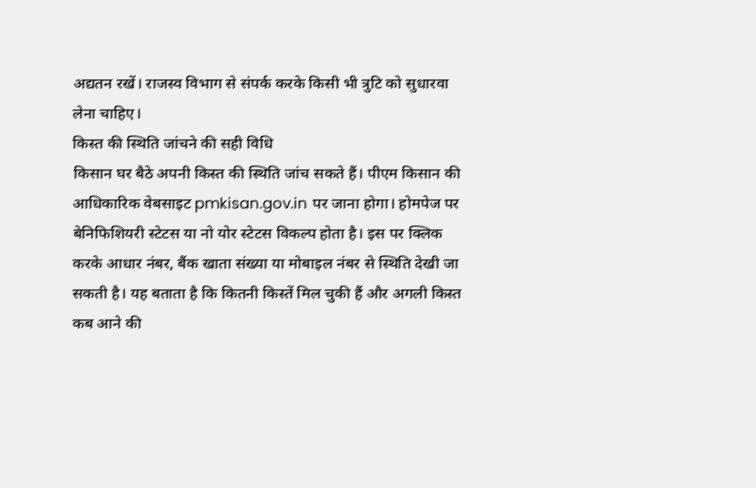अद्यतन रखें। राजस्व विभाग से संपर्क करके किसी भी त्रुटि को सुधारवा लेना चाहिए।
किस्त की स्थिति जांचने की सही विधि
किसान घर बैठे अपनी किस्त की स्थिति जांच सकते हैं। पीएम किसान की आधिकारिक वेबसाइट pmkisan.gov.in पर जाना होगा। होमपेज पर बेनिफिशियरी स्टेटस या नो योर स्टेटस विकल्प होता है। इस पर क्लिक करके आधार नंबर, बैंक खाता संख्या या मोबाइल नंबर से स्थिति देखी जा सकती है। यह बताता है कि कितनी किस्तें मिल चुकी हैं और अगली किस्त कब आने की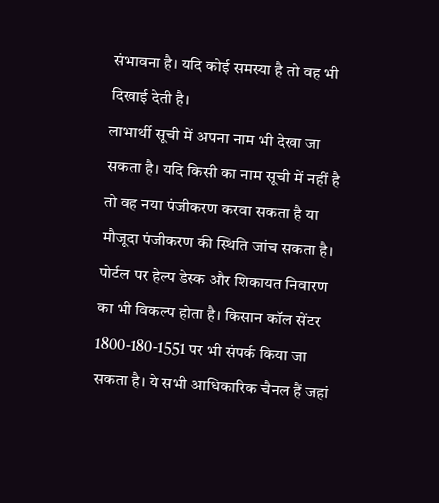संभावना है। यदि कोई समस्या है तो वह भी दिखाई देती है।
लाभार्थी सूची में अपना नाम भी देखा जा सकता है। यदि किसी का नाम सूची में नहीं है तो वह नया पंजीकरण करवा सकता है या मौजूदा पंजीकरण की स्थिति जांच सकता है। पोर्टल पर हेल्प डेस्क और शिकायत निवारण का भी विकल्प होता है। किसान कॉल सेंटर 1800-180-1551 पर भी संपर्क किया जा सकता है। ये सभी आधिकारिक चैनल हैं जहां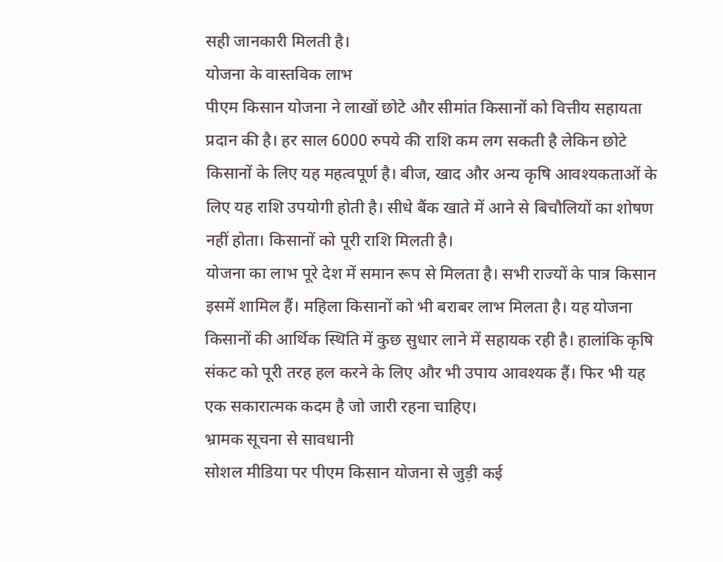सही जानकारी मिलती है।
योजना के वास्तविक लाभ
पीएम किसान योजना ने लाखों छोटे और सीमांत किसानों को वित्तीय सहायता प्रदान की है। हर साल 6000 रुपये की राशि कम लग सकती है लेकिन छोटे किसानों के लिए यह महत्वपूर्ण है। बीज, खाद और अन्य कृषि आवश्यकताओं के लिए यह राशि उपयोगी होती है। सीधे बैंक खाते में आने से बिचौलियों का शोषण नहीं होता। किसानों को पूरी राशि मिलती है।
योजना का लाभ पूरे देश में समान रूप से मिलता है। सभी राज्यों के पात्र किसान इसमें शामिल हैं। महिला किसानों को भी बराबर लाभ मिलता है। यह योजना किसानों की आर्थिक स्थिति में कुछ सुधार लाने में सहायक रही है। हालांकि कृषि संकट को पूरी तरह हल करने के लिए और भी उपाय आवश्यक हैं। फिर भी यह एक सकारात्मक कदम है जो जारी रहना चाहिए।
भ्रामक सूचना से सावधानी
सोशल मीडिया पर पीएम किसान योजना से जुड़ी कई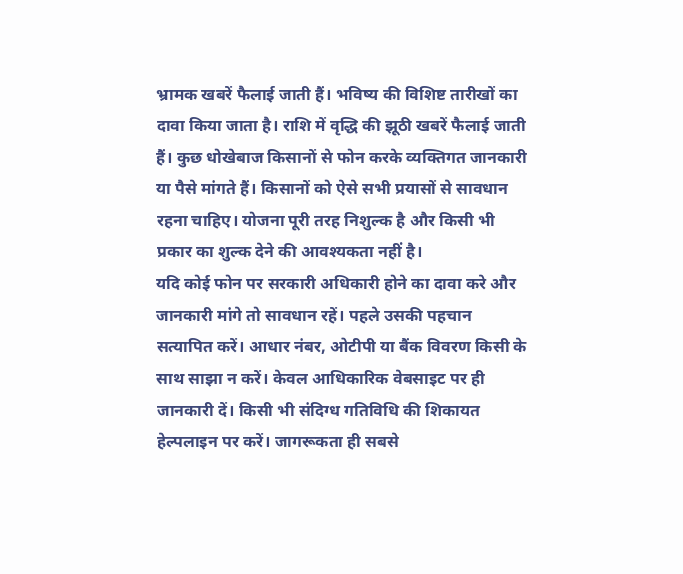भ्रामक खबरें फैलाई जाती हैं। भविष्य की विशिष्ट तारीखों का दावा किया जाता है। राशि में वृद्धि की झूठी खबरें फैलाई जाती हैं। कुछ धोखेबाज किसानों से फोन करके व्यक्तिगत जानकारी या पैसे मांगते हैं। किसानों को ऐसे सभी प्रयासों से सावधान रहना चाहिए। योजना पूरी तरह निशुल्क है और किसी भी प्रकार का शुल्क देने की आवश्यकता नहीं है।
यदि कोई फोन पर सरकारी अधिकारी होने का दावा करे और जानकारी मांगे तो सावधान रहें। पहले उसकी पहचान सत्यापित करें। आधार नंबर, ओटीपी या बैंक विवरण किसी के साथ साझा न करें। केवल आधिकारिक वेबसाइट पर ही जानकारी दें। किसी भी संदिग्ध गतिविधि की शिकायत हेल्पलाइन पर करें। जागरूकता ही सबसे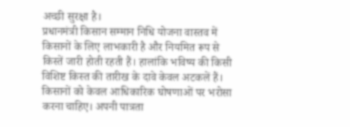अच्छी सुरक्षा है।
प्रधानमंत्री किसान सम्मान निधि योजना वास्तव में किसानों के लिए लाभकारी है और नियमित रूप से किस्तें जारी होती रहती हैं। हालांकि भविष्य की किसी विशिष्ट किस्त की तारीख के दावे केवल अटकलें हैं। किसानों को केवल आधिकारिक घोषणाओं पर भरोसा करना चाहिए। अपनी पात्रता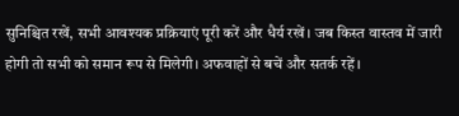सुनिश्चित रखें, सभी आवश्यक प्रक्रियाएं पूरी करें और धैर्य रखें। जब किस्त वास्तव में जारी होगी तो सभी को समान रूप से मिलेगी। अफवाहों से बचें और सतर्क रहें।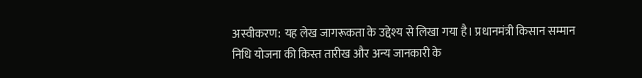अस्वीकरण: यह लेख जागरूकता के उद्देश्य से लिखा गया है। प्रधानमंत्री किसान सम्मान निधि योजना की किस्त तारीख और अन्य जानकारी के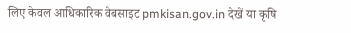लिए केवल आधिकारिक वेबसाइट pmkisan.gov.in देखें या कृषि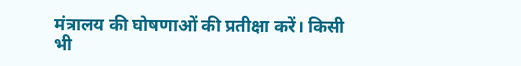मंत्रालय की घोषणाओं की प्रतीक्षा करें। किसी भी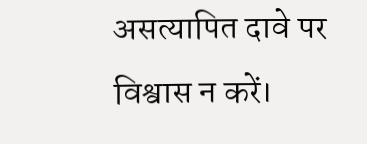असत्यापित दावे पर विश्वास न करें।